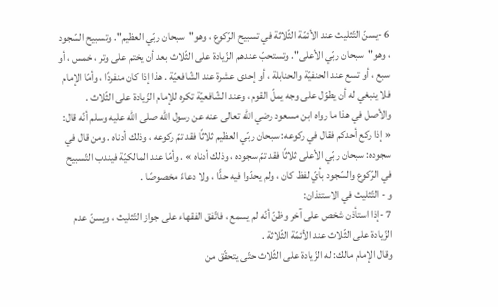6 -يسنّ التّثليث عند الأئمّة الثّلاثة في تسبيح الرّكوع ، وهو"سبحان ربّي العظيم". وتسبيح السّجود ، وهو"سبحان ربّي الأعلى". وتستحبّ عندهم الزّيادة على الثّلاث بعد أن يختم على وتر ، خمس ، أو سبع ، أو تسع عند الحنفيّة والحنابلة ، أو إحدى عشرة عند الشّافعيّة . هذا إذا كان منفردًا ، وأمّا الإمام فلا ينبغي له أن يطوّل على وجه يملّ القوم ، وعند الشّافعيّة تكره للإمام الزّيادة على الثّلاث .
والأصل في هذا ما رواه ابن مسعود رضي الله تعالى عنه عن رسول اللّه صلى الله عليه وسلم أنّه قال: « إذا ركع أحدكم فقال في ركوعه: سبحان ربّي العظيم ثلاثًا فقد تمّ ركوعه ، وذلك أدناه . ومن قال في سجوده: سبحان ربّي الأعلى ثلاثًا فقد تمّ سجوده ، وذلك أدناه » . وأمّا عند المالكيّة فيندب التّسبيح في الرّكوع والسّجود بأيّ لفظ كان ، ولم يحدّوا فيه حدًّا ، ولا دعاءً مخصوصًا .
و - التّثليث في الاستئذان:
7 -إذا استأذن شخص على آخر وظنّ أنّه لم يسمع ، فاتّفق الفقهاء على جواز التّثليث ، ويسنّ عدم الزّيادة على الثّلاث عند الأئمّة الثّلاثة .
وقال الإمام مالك: له الزّيادة على الثّلاث حتّى يتحقّق من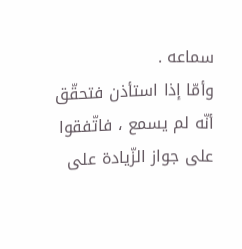سماعه .
وأمّا إذا استأذن فتحقّق أنّه لم يسمع ، فاتّفقوا على جواز الزّيادة على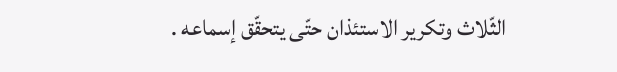الثّلاث وتكرير الاستئذان حتّى يتحقّق إسماعه .